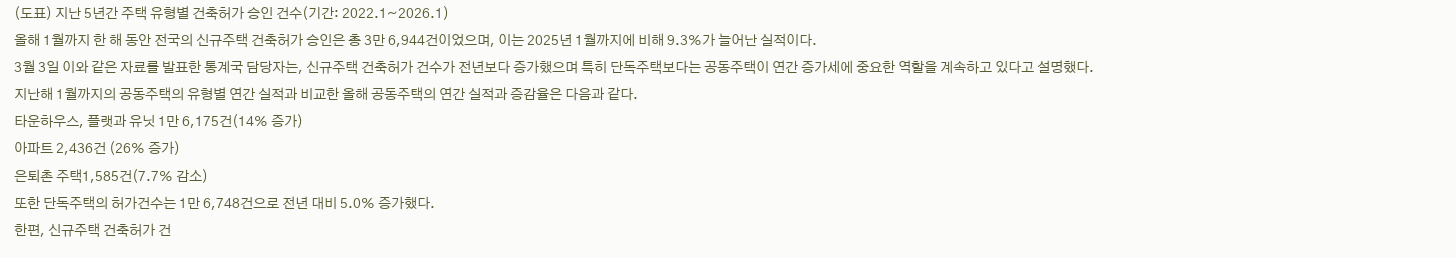(도표) 지난 5년간 주택 유형별 건축허가 승인 건수(기간: 2022.1~2026.1)
올해 1월까지 한 해 동안 전국의 신규주택 건축허가 승인은 총 3만 6,944건이었으며, 이는 2025년 1월까지에 비해 9.3%가 늘어난 실적이다.
3월 3일 이와 같은 자료를 발표한 통계국 담당자는, 신규주택 건축허가 건수가 전년보다 증가했으며 특히 단독주택보다는 공동주택이 연간 증가세에 중요한 역할을 계속하고 있다고 설명했다.
지난해 1월까지의 공동주택의 유형별 연간 실적과 비교한 올해 공동주택의 연간 실적과 증감율은 다음과 같다.
타운하우스, 플랫과 유닛 1만 6,175건(14% 증가)
아파트 2,436건 (26% 증가)
은퇴촌 주택1,585건(7.7% 감소)
또한 단독주택의 허가건수는 1만 6,748건으로 전년 대비 5.0% 증가했다.
한편, 신규주택 건축허가 건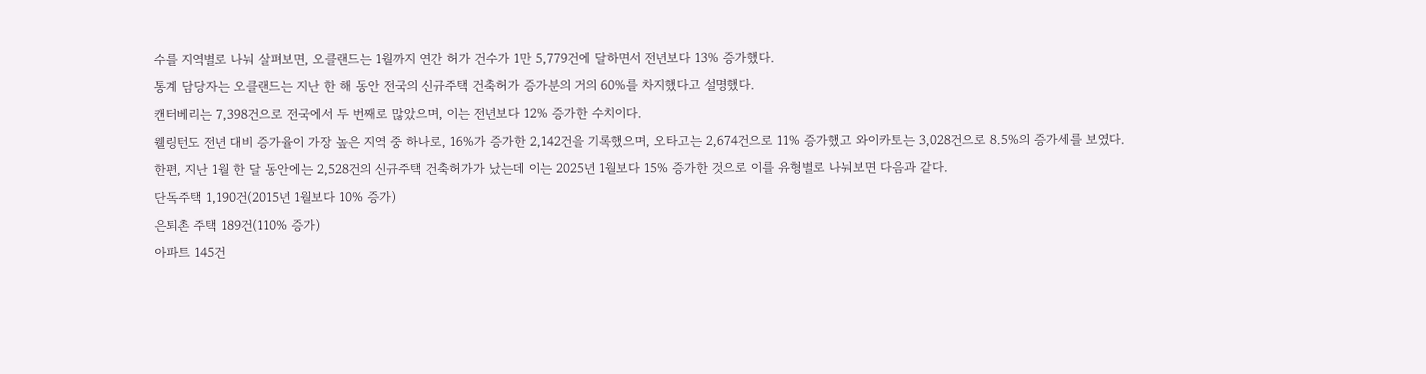수를 지역별로 나눠 살펴보면, 오클랜드는 1월까지 연간 허가 건수가 1만 5,779건에 달하면서 전년보다 13% 증가했다.
통계 담당자는 오클랜드는 지난 한 해 동안 전국의 신규주택 건축허가 증가분의 거의 60%를 차지했다고 설명했다.
캔터베리는 7,398건으로 전국에서 두 번째로 많았으며, 이는 전년보다 12% 증가한 수치이다.
웰링턴도 전년 대비 증가율이 가장 높은 지역 중 하나로, 16%가 증가한 2,142건을 기록했으며, 오타고는 2,674건으로 11% 증가했고 와이카토는 3,028건으로 8.5%의 증가세를 보였다.
한편, 지난 1월 한 달 동안에는 2,528건의 신규주택 건축허가가 났는데 이는 2025년 1월보다 15% 증가한 것으로 이를 유형별로 나눠보면 다음과 같다.
단독주택 1,190건(2015년 1월보다 10% 증가)
은퇴촌 주택 189건(110% 증가)
아파트 145건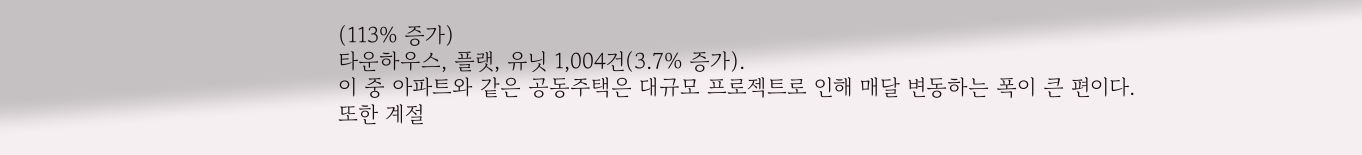(113% 증가)
타운하우스, 플랫, 유닛 1,004건(3.7% 증가).
이 중 아파트와 같은 공동주택은 대규모 프로젝트로 인해 매달 변동하는 폭이 큰 편이다.
또한 계절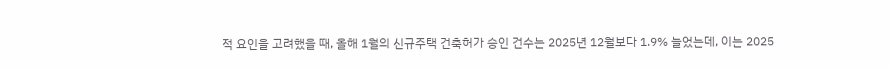적 요인을 고려했을 때, 올해 1월의 신규주택 건축허가 승인 건수는 2025년 12월보다 1.9% 늘었는데, 이는 2025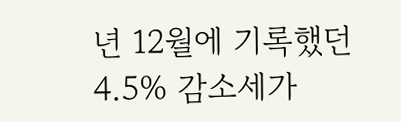년 12월에 기록했던 4.5% 감소세가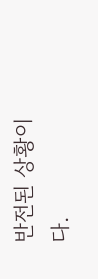반전된 상황이다.